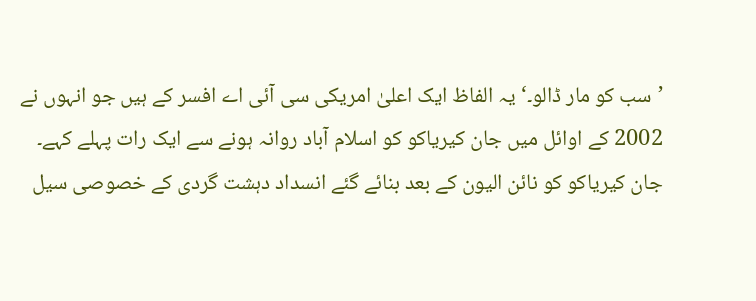’سب کو مار ڈالو۔‘ یہ الفاظ ایک اعلیٰ امریکی سی آئی اے افسر کے ہیں جو انہوں نے 2002 کے اوائل میں جان کیریاکو کو اسلام آباد روانہ ہونے سے ایک رات پہلے کہے۔
جان کیریاکو کو نائن الیون کے بعد بنائے گئے انسداد دہشت گردی کے خصوصی سیل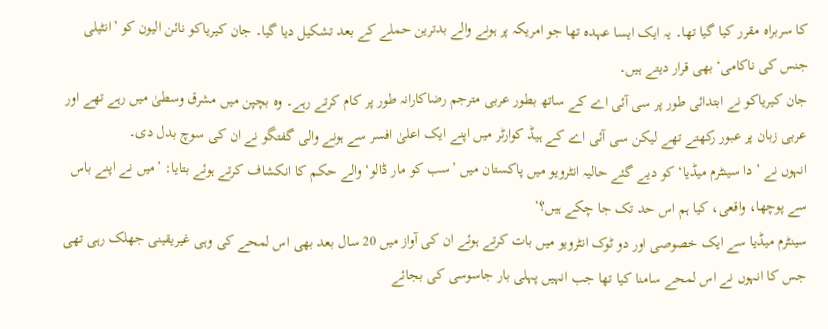کا سربراہ مقرر کیا گیا تھا۔ یہ ایک ایسا عہدہ تھا جو امریکہ پر ہونے والے بدترین حملے کے بعد تشکیل دیا گیا۔ جان کیریاکو نائن الیون کو ’انٹیلی جنس کی ناکامی‘ بھی قرار دیتے ہیں۔
جان کیریاکو نے ابتدائی طور پر سی آئی اے کے ساتھ بطور عربی مترجم رضاکارانہ طور پر کام کرتے رہے۔ وہ بچپن میں مشرق وسطیٰ میں رہے تھے اور عربی زبان پر عبور رکھتے تھے لیکن سی آئی اے کے ہیڈ کوارٹر میں اپنے ایک اعلیٰ افسر سے ہونے والی گفتگو نے ان کی سوچ بدل دی۔
انہوں نے ’دا سینٹرم میڈیا‘ کو دیے گئے حالیہ انٹرویو میں پاکستان میں ’سب کو مار ڈالو‘ والے حکم کا انکشاف کرتے ہوئے بتایا: ’میں نے اپنے باس سے پوچھا، واقعی، کیا ہم اس حد تک جا چکے ہیں؟‘
سینٹرم میڈیا سے ایک خصوصی اور دو ٹوک انٹرویو میں بات کرتے ہوئے ان کی آواز میں 20 سال بعد بھی اس لمحے کی وہی غیریقینی جھلک رہی تھی جس کا انہوں نے اس لمحے سامنا کیا تھا جب انہیں پہلی بار جاسوسی کی بجائے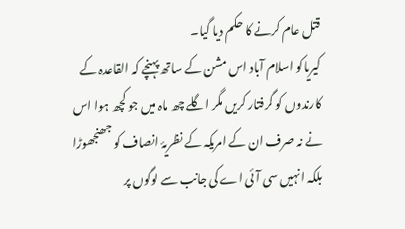قتل عام کرنے کا حکم دیا گیا۔
کیریاکو اسلام آباد اس مشن کے ساتھ پہنچے کہ القاعدہ کے کارندوں کو گرفتار کریں مگر اگلے چھ ماہ میں جو کچھ ہوا اس نے نہ صرف ان کے امریکہ کے نظریۂ انصاف کو جھنجھوڑا بلکہ انہیں سی آئی اے کی جانب سے لوگوں پر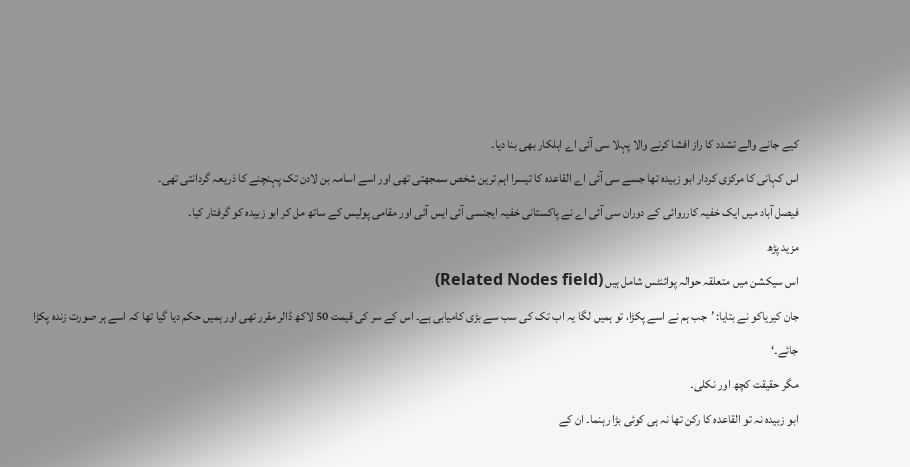کیے جانے والے تشدد کا راز افشا کرنے والا پہلا سی آئی اے اہلکار بھی بنا دیا۔
اس کہانی کا مرکزی کردار ابو زبیدہ تھا جسے سی آئی اے القاعدہ کا تیسرا اہم ترین شخص سمجھتی تھی اور اسے اسامہ بن لادن تک پہنچنے کا ذریعہ گردانتی تھی۔
فیصل آباد میں ایک خفیہ کارروائی کے دوران سی آئی اے نے پاکستانی خفیہ ایجنسی آئی ایس آئی اور مقامی پولیس کے ساتھ مل کر ابو زبیدہ کو گرفتار کیا۔
مزید پڑھ
اس سیکشن میں متعلقہ حوالہ پوائنٹس شامل ہیں (Related Nodes field)
جان کیریاکو نے بتایا: ’جب ہم نے اسے پکڑا، تو ہمیں لگا یہ اب تک کی سب سے بڑی کامیابی ہے۔ اس کے سر کی قیمت 50 لاکھ ڈالر مقرر تھی اور ہمیں حکم دیا گیا تھا کہ اسے ہر صورت زندہ پکڑا جائے۔‘
مگر حقیقت کچھ اور نکلی۔
ابو زبیدہ نہ تو القاعدہ کا رکن تھا نہ ہی کوئی بڑا رہنما۔ ان کے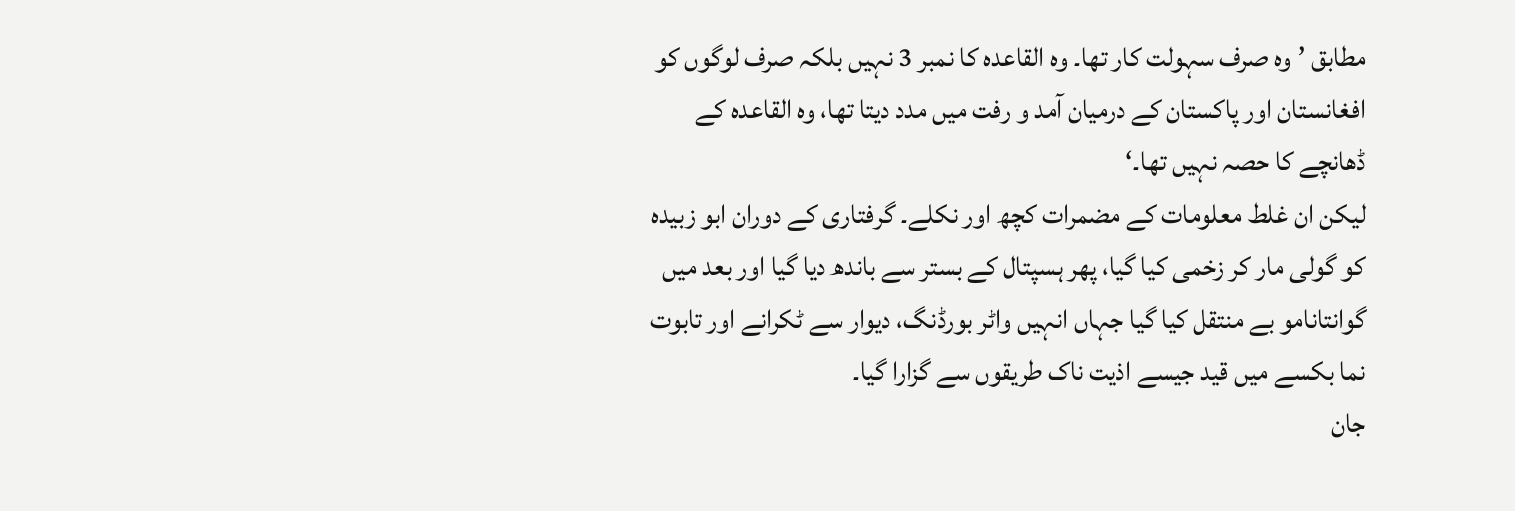مطابق ’وہ صرف سہولت کار تھا۔ وہ القاعدہ کا نمبر 3 نہیں بلکہ صرف لوگوں کو افغانستان اور پاکستان کے درمیان آمد و رفت میں مدد دیتا تھا، وہ القاعدہ کے ڈھانچے کا حصہ نہیں تھا۔‘
لیکن ان غلط معلومات کے مضمرات کچھ اور نکلے۔ گرفتاری کے دوران ابو زبیدہ کو گولی مار کر زخمی کیا گیا، پھر ہسپتال کے بستر سے باندھ دیا گیا اور بعد میں گوانتانامو بے منتقل کیا گیا جہاں انہیں واٹر بورڈنگ، دیوار سے ٹکرانے اور تابوت نما بکسے میں قید جیسے اذیت ناک طریقوں سے گزارا گیا۔
جان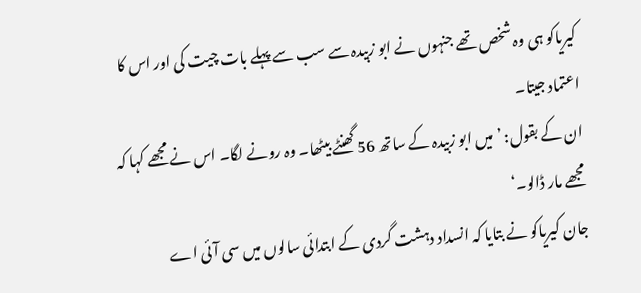کیریاکو ہی وہ شخص تھے جنہوں نے ابو زبیدہ سے سب سے پہلے بات چیت کی اور اس کا اعتماد جیتا۔
ان کے بقول: ’میں ابو زبیدہ کے ساتھ 56 گھنٹے بیٹھا۔ وہ رونے لگا۔ اس نے مجھے کہا کہ مجھے مار ڈالو۔‘
جان کیریاکو نے بتایا کہ انسداد دہشت گردی کے ابتدائی سالوں میں سی آئی اے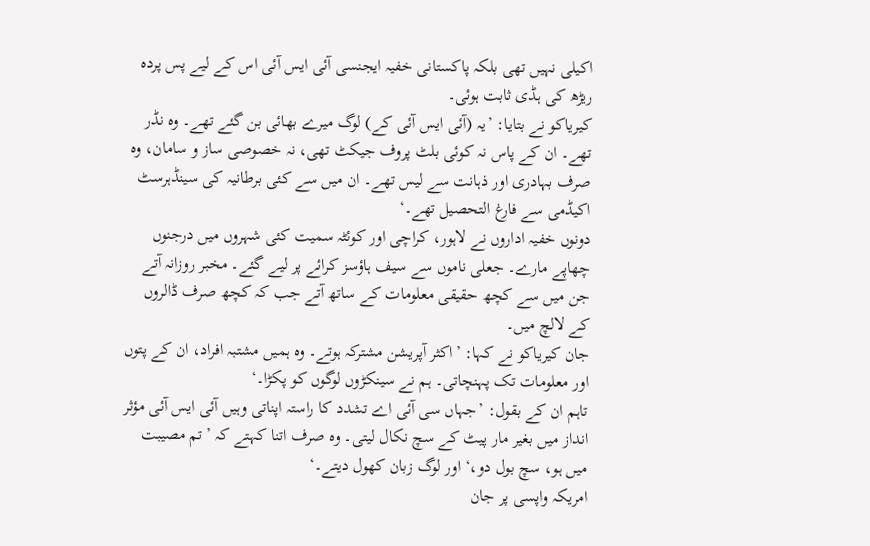اکیلی نہیں تھی بلکہ پاکستانی خفیہ ایجنسی آئی ایس آئی اس کے لیے پس پردہ ریڑھ کی ہڈی ثابت ہوئی۔
کیریاکو نے بتایا: ’یہ (آئی ایس آئی کے) لوگ میرے بھائی بن گئے تھے۔ وہ نڈر تھے۔ ان کے پاس نہ کوئی بلٹ پروف جیکٹ تھی، نہ خصوصی ساز و سامان، وہ صرف بہادری اور ذہانت سے لیس تھے۔ ان میں سے کئی برطانیہ کی سینڈہرسٹ اکیڈمی سے فارغ التحصیل تھے۔‘
دونوں خفیہ اداروں نے لاہور، کراچی اور کوئٹہ سمیت کئی شہروں میں درجنوں چھاپے مارے۔ جعلی ناموں سے سیف ہاؤسز کرائے پر لیے گئے۔ مخبر روزانہ آتے جن میں سے کچھ حقیقی معلومات کے ساتھ آتے جب کہ کچھ صرف ڈالروں کے لالچ میں۔
جان کیریاکو نے کہا: ’اکثر آپریشن مشترکہ ہوتے۔ وہ ہمیں مشتبہ افراد، ان کے پتوں اور معلومات تک پہنچاتی۔ ہم نے سینکڑوں لوگوں کو پکڑا۔‘
تاہم ان کے بقول: ’جہاں سی آئی اے تشدد کا راستہ اپناتی وہیں آئی ایس آئی مؤثر انداز میں بغیر مار پیٹ کے سچ نکال لیتی۔ وہ صرف اتنا کہتے کہ ’تم مصیبت میں ہو، سچ بول دو،‘ اور لوگ زبان کھول دیتے۔‘
امریکہ واپسی پر جان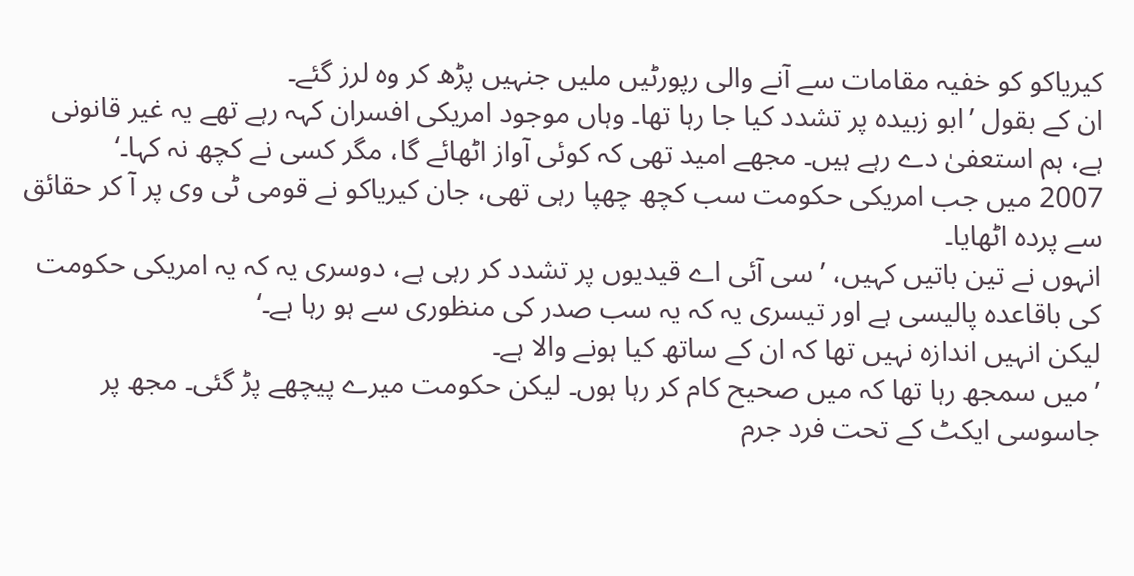کیریاکو کو خفیہ مقامات سے آنے والی رپورٹیں ملیں جنہیں پڑھ کر وہ لرز گئے۔
ان کے بقول ’ابو زبیدہ پر تشدد کیا جا رہا تھا۔ وہاں موجود امریکی افسران کہہ رہے تھے یہ غیر قانونی ہے، ہم استعفیٰ دے رہے ہیں۔ مجھے امید تھی کہ کوئی آواز اٹھائے گا، مگر کسی نے کچھ نہ کہا۔‘
2007 میں جب امریکی حکومت سب کچھ چھپا رہی تھی، جان کیریاکو نے قومی ٹی وی پر آ کر حقائق سے پردہ اٹھایا۔
انہوں نے تین باتیں کہیں، ’سی آئی اے قیدیوں پر تشدد کر رہی ہے، دوسری یہ کہ یہ امریکی حکومت کی باقاعدہ پالیسی ہے اور تیسری یہ کہ یہ سب صدر کی منظوری سے ہو رہا ہے۔‘
لیکن انہیں اندازہ نہیں تھا کہ ان کے ساتھ کیا ہونے والا ہے۔
’میں سمجھ رہا تھا کہ میں صحیح کام کر رہا ہوں۔ لیکن حکومت میرے پیچھے پڑ گئی۔ مجھ پر جاسوسی ایکٹ کے تحت فرد جرم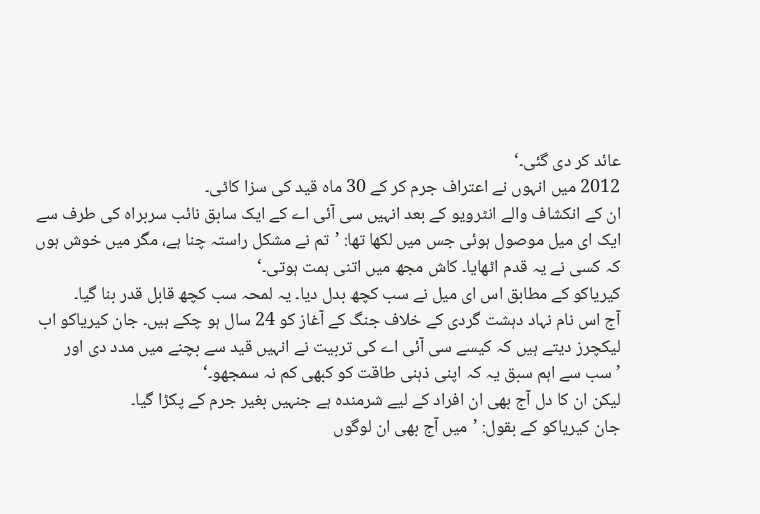عائد کر دی گئی۔‘
2012 میں انہوں نے اعتراف جرم کر کے 30 ماہ قید کی سزا کاٹی۔
ان کے انکشاف والے انٹرویو کے بعد انہیں سی آئی اے کے ایک سابق نائب سربراہ کی طرف سے ایک ای میل موصول ہوئی جس میں لکھا تھا: ’تم نے مشکل راستہ چنا ہے، مگر میں خوش ہوں کہ کسی نے یہ قدم اٹھایا۔ کاش مجھ میں اتنی ہمت ہوتی۔‘
کیریاکو کے مطابق اس ای میل نے سب کچھ بدل دیا۔ یہ لمحہ سب کچھ قابل قدر بنا گیا۔
آج اس نام نہاد دہشت گردی کے خلاف جنگ کے آغاز کو 24 سال ہو چکے ہیں۔ جان کیریاکو اب لیکچرز دیتے ہیں کہ کیسے سی آئی اے کی تربیت نے انہیں قید سے بچنے میں مدد دی اور ’سب سے اہم سبق یہ کہ اپنی ذہنی طاقت کو کبھی کم نہ سمجھو۔‘
لیکن ان کا دل آج بھی ان افراد کے لیے شرمندہ ہے جنہیں بغیر جرم کے پکڑا گیا۔
جان کیریاکو کے بقول: ’میں آج بھی ان لوگوں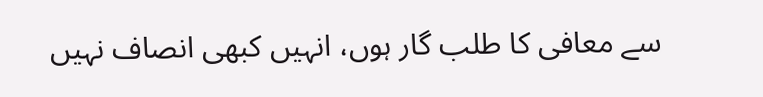سے معافی کا طلب گار ہوں، انہیں کبھی انصاف نہیں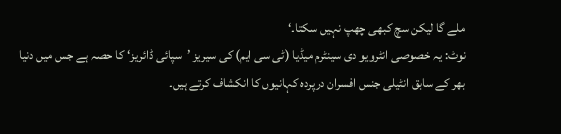ملے گا لیکن سچ کبھی چھپ نہیں سکتا۔‘
نوٹ: یہ خصوصی انٹرویو دی سینٹرم میڈیا (ٹی سی ایم) کی سیریز ’سپائی ڈائریز‘ کا حصہ ہے جس میں دنیا بھر کے سابق انٹیلی جنس افسران درپردہ کہانیوں کا انکشاف کرتے ہیں۔